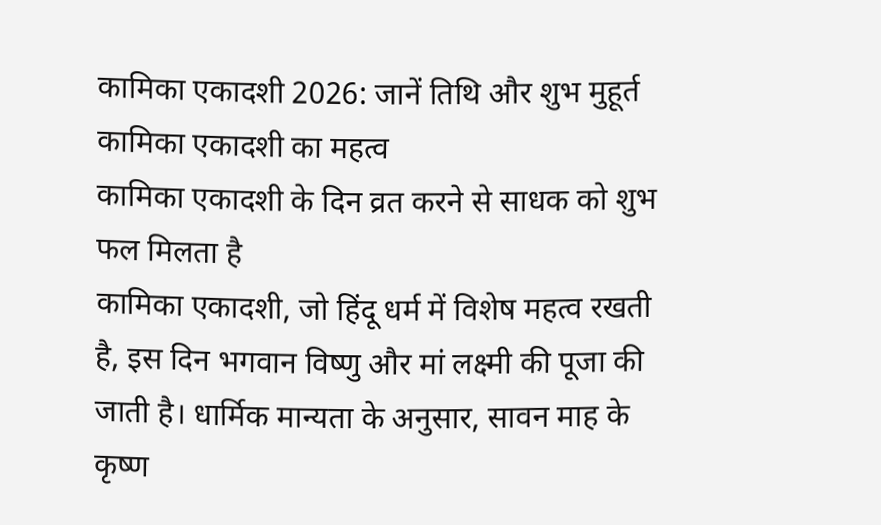कामिका एकादशी 2026: जानें तिथि और शुभ मुहूर्त
कामिका एकादशी का महत्व
कामिका एकादशी के दिन व्रत करने से साधक को शुभ फल मिलता है
कामिका एकादशी, जो हिंदू धर्म में विशेष महत्व रखती है, इस दिन भगवान विष्णु और मां लक्ष्मी की पूजा की जाती है। धार्मिक मान्यता के अनुसार, सावन माह के कृष्ण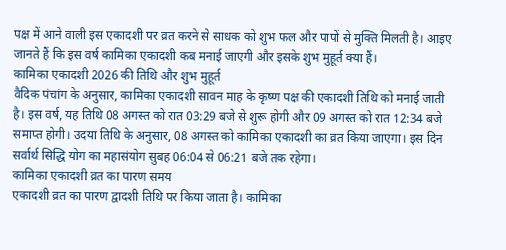पक्ष में आने वाली इस एकादशी पर व्रत करने से साधक को शुभ फल और पापों से मुक्ति मिलती है। आइए जानते हैं कि इस वर्ष कामिका एकादशी कब मनाई जाएगी और इसके शुभ मुहूर्त क्या हैं।
कामिका एकादशी 2026 की तिथि और शुभ मुहूर्त
वैदिक पंचांग के अनुसार, कामिका एकादशी सावन माह के कृष्ण पक्ष की एकादशी तिथि को मनाई जाती है। इस वर्ष, यह तिथि 08 अगस्त को रात 03:29 बजे से शुरू होगी और 09 अगस्त को रात 12:34 बजे समाप्त होगी। उदया तिथि के अनुसार, 08 अगस्त को कामिका एकादशी का व्रत किया जाएगा। इस दिन सर्वार्थ सिद्धि योग का महासंयोग सुबह 06:04 से 06:21 बजे तक रहेगा।
कामिका एकादशी व्रत का पारण समय
एकादशी व्रत का पारण द्वादशी तिथि पर किया जाता है। कामिका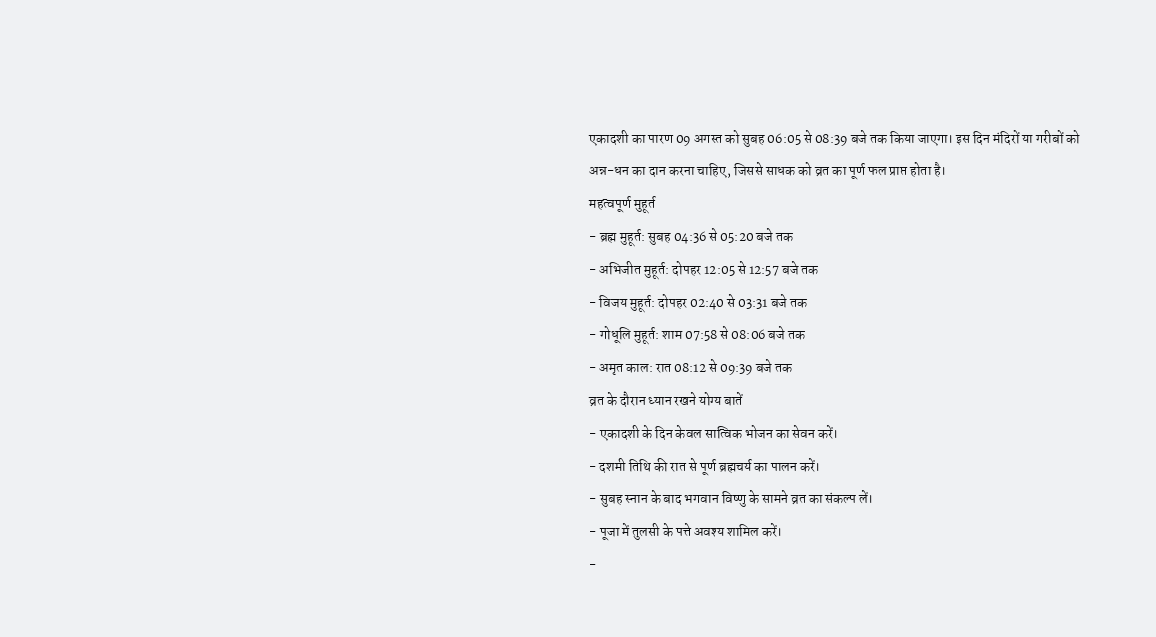एकादशी का पारण 09 अगस्त को सुबह 06:05 से 08:39 बजे तक किया जाएगा। इस दिन मंदिरों या गरीबों को अन्न-धन का दान करना चाहिए, जिससे साधक को व्रत का पूर्ण फल प्राप्त होता है।
महत्वपूर्ण मुहूर्त
- ब्रह्म मुहूर्त: सुबह 04:36 से 05:20 बजे तक
- अभिजीत मुहूर्त: दोपहर 12:05 से 12:57 बजे तक
- विजय मुहूर्त: दोपहर 02:40 से 03:31 बजे तक
- गोधूलि मुहूर्त: शाम 07:58 से 08:06 बजे तक
- अमृत काल: रात 08:12 से 09:39 बजे तक
व्रत के दौरान ध्यान रखने योग्य बातें
- एकादशी के दिन केवल सात्विक भोजन का सेवन करें।
- दशमी तिथि की रात से पूर्ण ब्रह्मचर्य का पालन करें।
- सुबह स्नान के बाद भगवान विष्णु के सामने व्रत का संकल्प लें।
- पूजा में तुलसी के पत्ते अवश्य शामिल करें।
-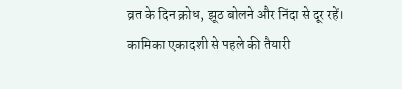व्रत के दिन क्रोध, झूठ बोलने और निंदा से दूर रहें।
कामिका एकादशी से पहले की तैयारी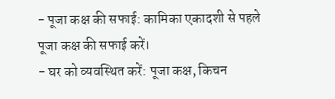- पूजा कक्ष की सफाई: कामिका एकादशी से पहले पूजा कक्ष की सफाई करें।
- घर को व्यवस्थित करें: पूजा कक्ष, किचन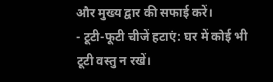और मुख्य द्वार की सफाई करें।
- टूटी-फूटी चीजें हटाएं: घर में कोई भी टूटी वस्तु न रखें।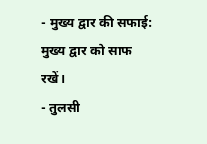- मुख्य द्वार की सफाई: मुख्य द्वार को साफ रखें।
- तुलसी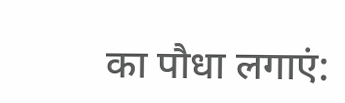का पौधा लगाएं: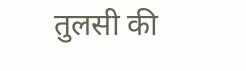तुलसी की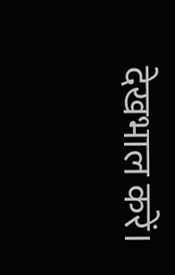देखभाल करें।